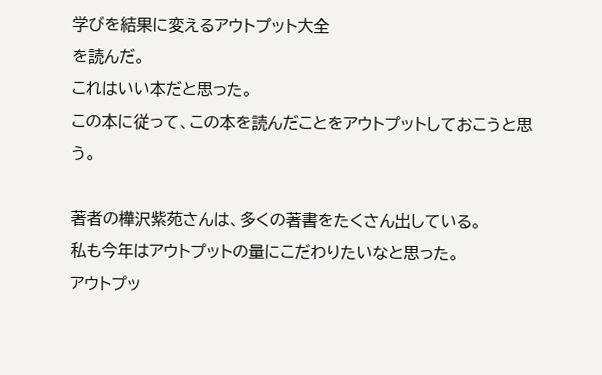学びを結果に変えるアウトプット大全
を読んだ。
これはいい本だと思った。
この本に従って、この本を読んだことをアウトプットしておこうと思う。

著者の樺沢紫苑さんは、多くの著書をたくさん出している。
私も今年はアウトプットの量にこだわりたいなと思った。
アウトプッ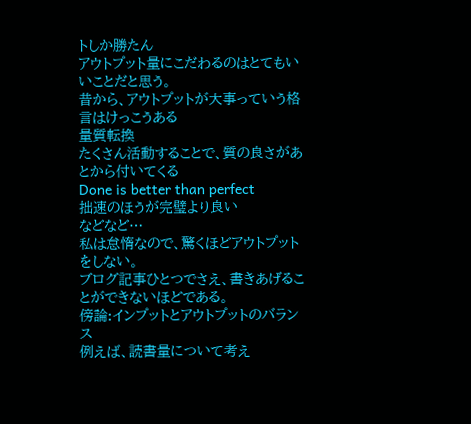トしか勝たん
アウトプット量にこだわるのはとてもいいことだと思う。
昔から、アウトプットが大事っていう格言はけっこうある
量質転換
たくさん活動することで、質の良さがあとから付いてくる
Done is better than perfect
拙速のほうが完璧より良い
などなど…
私は怠惰なので、驚くほどアウトプットをしない。
ブログ記事ひとつでさえ、書きあげることができないほどである。
傍論:インプットとアウトプットのバランス
例えば、読書量について考え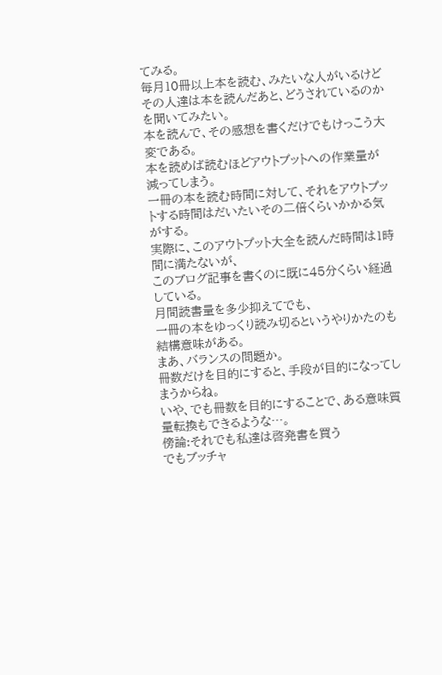てみる。
毎月10冊以上本を読む、みたいな人がいるけど
その人達は本を読んだあと、どうされているのかを聞いてみたい。
本を読んで、その感想を書くだけでもけっこう大変である。
本を読めば読むほどアウトプットへの作業量が減ってしまう。
一冊の本を読む時間に対して、それをアウトプットする時間はだいたいその二倍くらいかかる気がする。
実際に、このアウトプット大全を読んだ時間は1時間に満たないが、
このブログ記事を書くのに既に45分くらい経過している。
月間読書量を多少抑えてでも、
一冊の本をゆっくり読み切るというやりかたのも結構意味がある。
まあ、バランスの問題か。
冊数だけを目的にすると、手段が目的になってしまうからね。
いや、でも冊数を目的にすることで、ある意味質量転換もできるような…。
傍論:それでも私達は啓発書を買う
でもブッチャ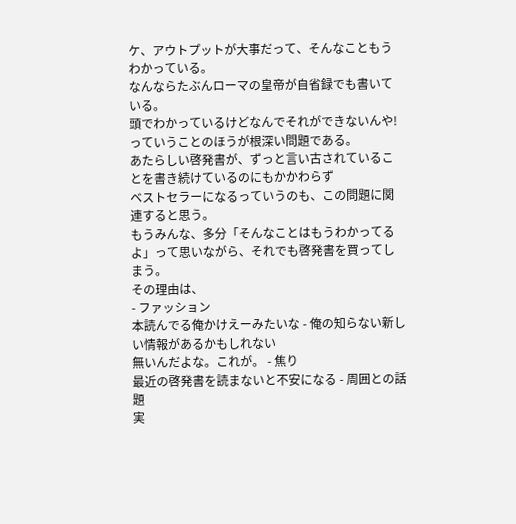ケ、アウトプットが大事だって、そんなこともうわかっている。
なんならたぶんローマの皇帝が自省録でも書いている。
頭でわかっているけどなんでそれができないんや!っていうことのほうが根深い問題である。
あたらしい啓発書が、ずっと言い古されていることを書き続けているのにもかかわらず
ベストセラーになるっていうのも、この問題に関連すると思う。
もうみんな、多分「そんなことはもうわかってるよ」って思いながら、それでも啓発書を買ってしまう。
その理由は、
- ファッション
本読んでる俺かけえーみたいな - 俺の知らない新しい情報があるかもしれない
無いんだよな。これが。 - 焦り
最近の啓発書を読まないと不安になる - 周囲との話題
実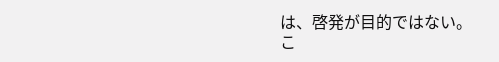は、啓発が目的ではない。
こ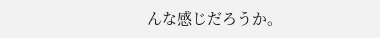んな感じだろうか。